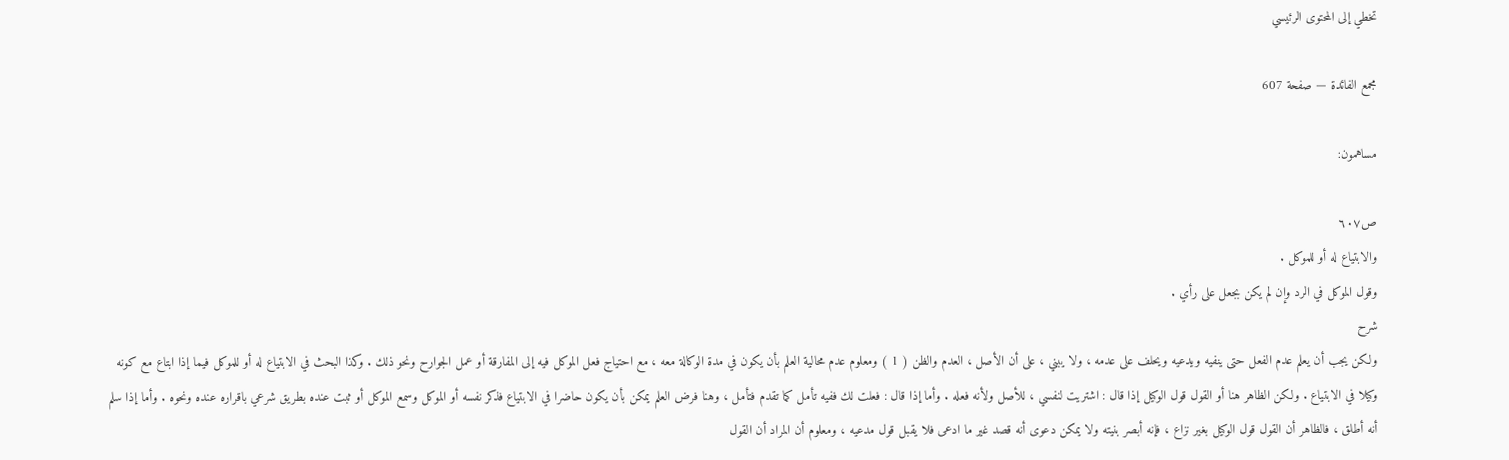تخطي إلى المحتوى الرئيسي

مجمع الفائدة — صفحة 607

مساهمون:

ص٦٠٧
والابتياع له أو للموكل .
وقول الموكل في الرد وإن لم يكن بجعل على رأي .
شرح
ولكن يجب أن يعلم عدم الفعل حتى ينفيه ويدعيه ويحلف على عدمه ، ولا يبني ، على أن الأصل ، العدم والظن ( 1 ) ومعلوم عدم محالية العلم بأن يكون في مدة الوكالة معه ، مع احتياج فعل الموكل فيه إلى المفارقة أو عمل الجوارح ونحو ذلك . وكذا البحث في الابتياع له أو للموكل فيما إذا ابتاع مع كونه وكيلا في الابتياع . ولكن الظاهر هنا أو القول قول الوكيل إذا قال : اشتريت لنفسي ، للأصل ولأنه فعله . وأما إذا قال : فعلت لك ففيه تأمل كما تقدم فتأمل ، وهنا فرض العلم يمكن بأن يكون حاضرا في الابتياع فذكر نفسه أو الموكل وسمع الموكل أو ثبت عنده بطريق شرعي باقراره عنده ونحوه . وأما إذا سلم أنه أطلق ، فالظاهر أن القول قول الوكيل بغير نزاع ، فإنه أبصر بنيته ولا يمكن دعوى أنه قصد غير ما ادعى فلا يقبل قول مدعيه ، ومعلوم أن المراد أن القول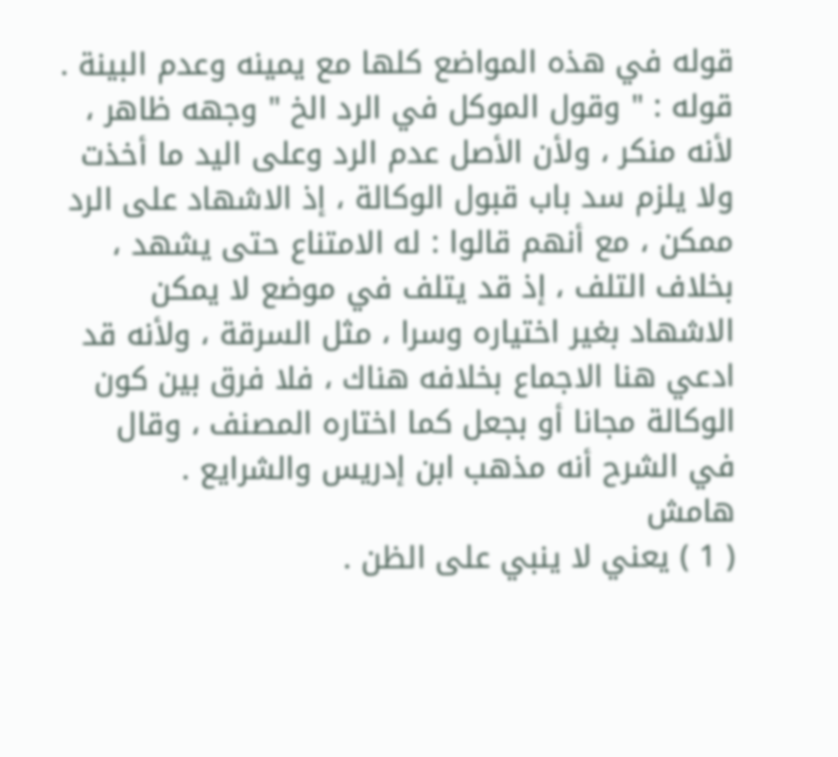قوله في هذه المواضع كلها مع يمينه وعدم البينة . قوله : " وقول الموكل في الرد الخ " وجهه ظاهر ، لأنه منكر ، ولأن الأصل عدم الرد وعلى اليد ما أخذت ولا يلزم سد باب قبول الوكالة ، إذ الاشهاد على الرد ممكن ، مع أنهم قالوا : له الامتناع حتى يشهد ، بخلاف التلف ، إذ قد يتلف في موضع لا يمكن الاشهاد بغير اختياره وسرا ، مثل السرقة ، ولأنه قد ادعي هنا الاجماع بخلافه هناك ، فلا فرق بين كون الوكالة مجانا أو بجعل كما اختاره المصنف ، وقال في الشرح أنه مذهب ابن إدريس والشرايع .
هامش
( 1 ) يعني لا ينبي على الظن .